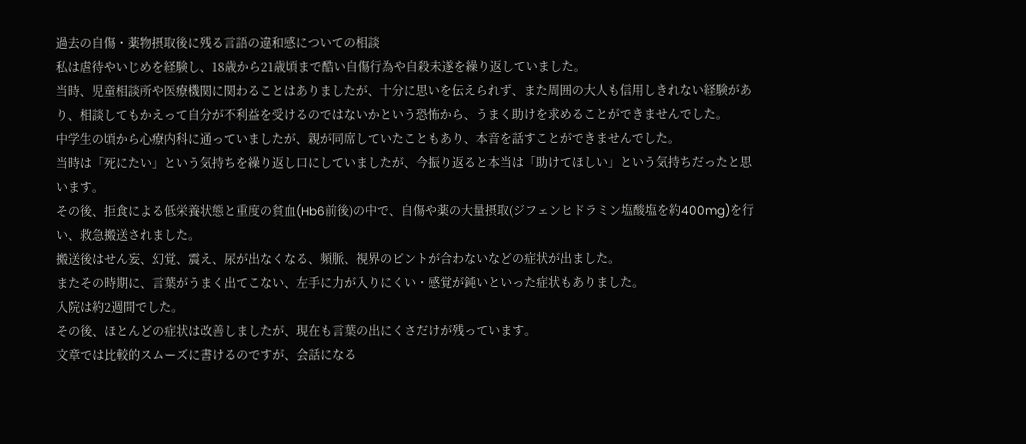過去の自傷・薬物摂取後に残る言語の違和感についての相談
私は虐待やいじめを経験し、18歳から21歳頃まで酷い自傷行為や自殺未遂を繰り返していました。
当時、児童相談所や医療機関に関わることはありましたが、十分に思いを伝えられず、また周囲の大人も信用しきれない経験があり、相談してもかえって自分が不利益を受けるのではないかという恐怖から、うまく助けを求めることができませんでした。
中学生の頃から心療内科に通っていましたが、親が同席していたこともあり、本音を話すことができませんでした。
当時は「死にたい」という気持ちを繰り返し口にしていましたが、今振り返ると本当は「助けてほしい」という気持ちだったと思います。
その後、拒食による低栄養状態と重度の貧血(Hb6前後)の中で、自傷や薬の大量摂取(ジフェンヒドラミン塩酸塩を約400mg)を行い、救急搬送されました。
搬送後はせん妄、幻覚、震え、尿が出なくなる、頻脈、視界のピントが合わないなどの症状が出ました。
またその時期に、言葉がうまく出てこない、左手に力が入りにくい・感覚が鈍いといった症状もありました。
入院は約2週間でした。
その後、ほとんどの症状は改善しましたが、現在も言葉の出にくさだけが残っています。
文章では比較的スムーズに書けるのですが、会話になる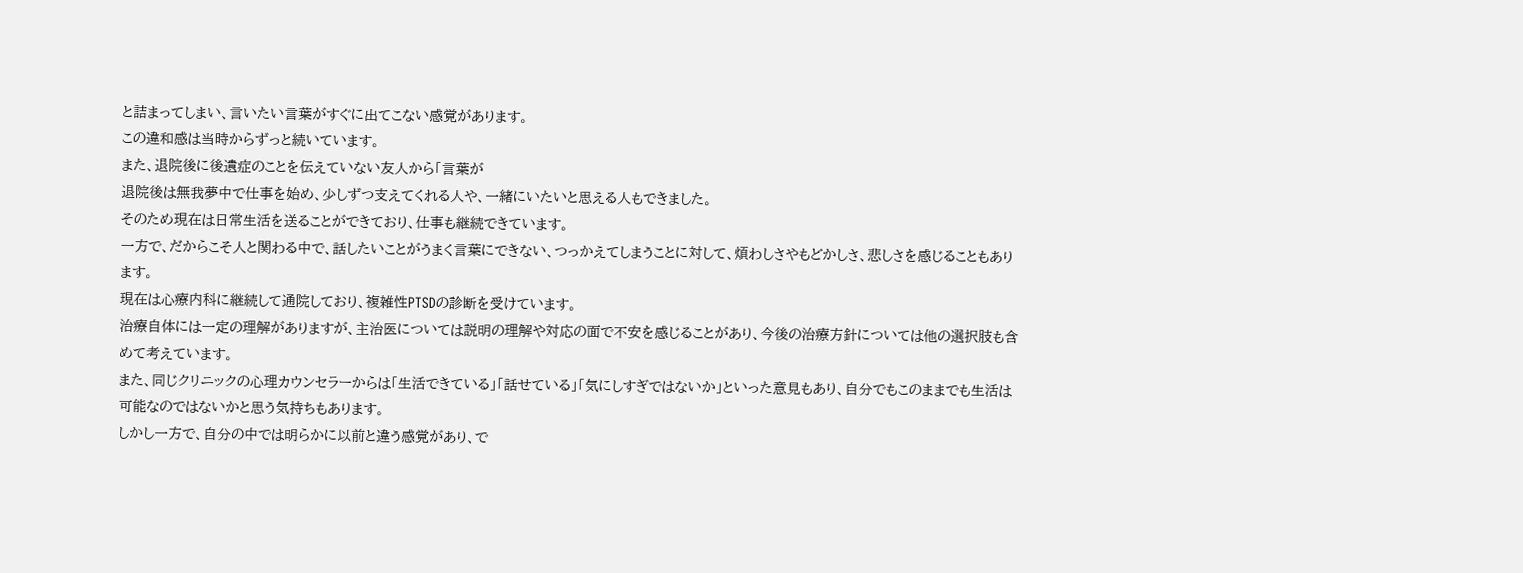と詰まってしまい、言いたい言葉がすぐに出てこない感覚があります。
この違和感は当時からずっと続いています。
また、退院後に後遺症のことを伝えていない友人から「言葉が
退院後は無我夢中で仕事を始め、少しずつ支えてくれる人や、一緒にいたいと思える人もできました。
そのため現在は日常生活を送ることができており、仕事も継続できています。
一方で、だからこそ人と関わる中で、話したいことがうまく言葉にできない、つっかえてしまうことに対して、煩わしさやもどかしさ、悲しさを感じることもあります。
現在は心療内科に継続して通院しており、複雑性PTSDの診断を受けています。
治療自体には一定の理解がありますが、主治医については説明の理解や対応の面で不安を感じることがあり、今後の治療方針については他の選択肢も含めて考えています。
また、同じクリニックの心理カウンセラーからは「生活できている」「話せている」「気にしすぎではないか」といった意見もあり、自分でもこのままでも生活は可能なのではないかと思う気持ちもあります。
しかし一方で、自分の中では明らかに以前と違う感覚があり、で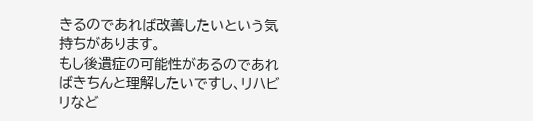きるのであれば改善したいという気持ちがあります。
もし後遺症の可能性があるのであればきちんと理解したいですし、リハビリなど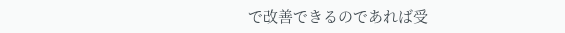で改善できるのであれば受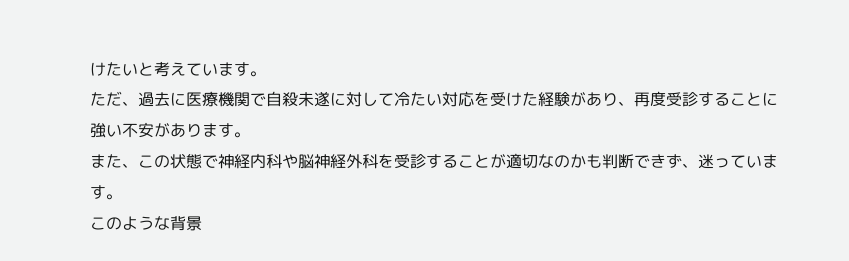けたいと考えています。
ただ、過去に医療機関で自殺未遂に対して冷たい対応を受けた経験があり、再度受診することに強い不安があります。
また、この状態で神経内科や脳神経外科を受診することが適切なのかも判断できず、迷っています。
このような背景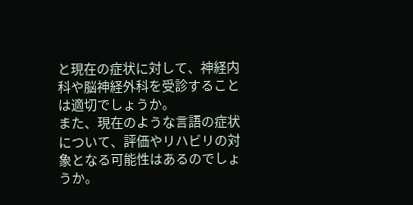と現在の症状に対して、神経内科や脳神経外科を受診することは適切でしょうか。
また、現在のような言語の症状について、評価やリハビリの対象となる可能性はあるのでしょうか。